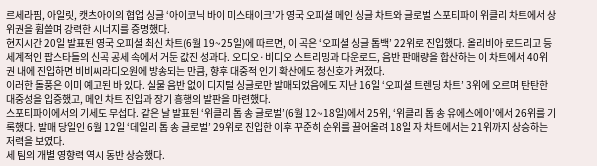르세라핌, 아일릿, 캣츠아이의 협업 싱글 ‘아이코닉 바이 미스태이크’가 영국 오피셜 메인 싱글 차트와 글로벌 스포티파이 위클리 차트에서 상위권을 휩쓸며 강력한 시너지를 증명했다.
현지시간 20일 발표된 영국 오피셜 최신 차트(6월 19~25일)에 따르면, 이 곡은 ‘오피셜 싱글 톱백’ 22위로 진입했다. 올리비아 로드리고 등 세계적인 팝스타들의 신곡 공세 속에서 거둔 값진 성과다. 오디오·비디오 스트리밍과 다운로드, 음반 판매량을 합산하는 이 차트에서 40위권 내에 진입하면 비비씨라디오원에 방송되는 만큼, 향후 대중적 인기 확산에도 청신호가 켜졌다.
이러한 돌풍은 이미 예고된 바 있다. 실물 음반 없이 디지털 싱글로만 발매되었음에도 지난 16일 ‘오피셜 트렌딩 차트’ 3위에 오르며 탄탄한 대중성을 입증했고, 메인 차트 진입과 장기 흥행의 발판을 마련했다.
스포티파이에서의 기세도 무섭다. 같은 날 발표된 ‘위클리 톱 송 글로벌’(6월 12~18일)에서 25위, ‘위클리 톱 송 유에스에이’에서 26위를 기록했다. 발매 당일인 6월 12일 ‘데일리 톱 송 글로벌’ 29위로 진입한 이후 꾸준히 순위를 끌어올려 18일 자 차트에서는 21위까지 상승하는 저력을 보였다.
세 팀의 개별 영향력 역시 동반 상승했다.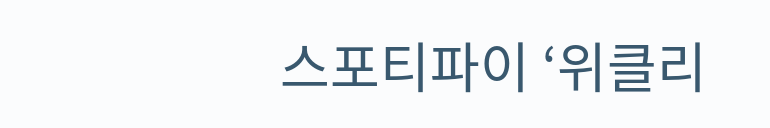스포티파이 ‘위클리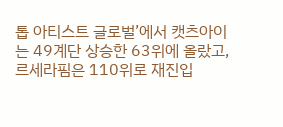톱 아티스트 글로벌’에서 캣츠아이는 49계단 상승한 63위에 올랐고, 르세라핌은 110위로 재진입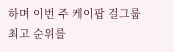하며 이번 주 케이팝 걸그룹 최고 순위를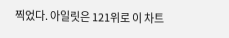찍었다. 아일릿은 121위로 이 차트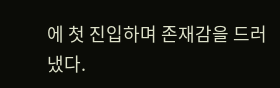에 첫 진입하며 존재감을 드러냈다.